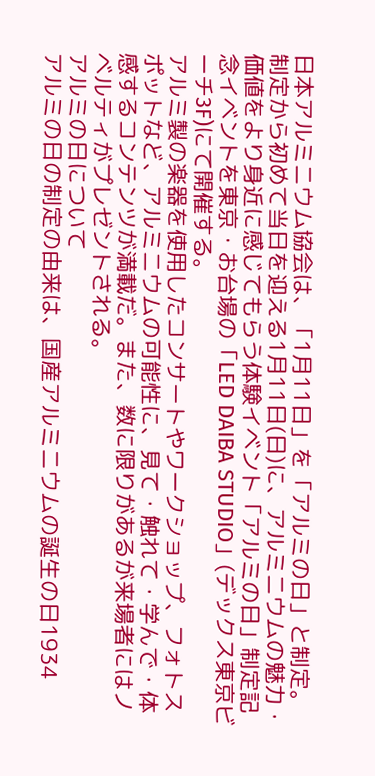日本アルミニウム協会は、「1月11日」を「アルミの日」と制定。
制定から初めて当日を迎える1月11日(日)に、アルミニウムの魅力・価値をより身近に感じてもらう体験イベント「アルミの日」制定記念イベントを東京・お台場の「LED DAIBA STUDIO」(デックス東京ビーチ3F)にて開催する。
アルミ製の楽器を使用したコンサートやワークショップ、フォトスポットなど、アルミニウムの可能性に、見て・触れて・学んで・体感するコンテンツが満載だ。また、数に限りがあるが来場者にはノベルティがプレゼントされる。
アルミの日について
アルミの日の制定の由来は、国産アルミニウムの誕生の日1934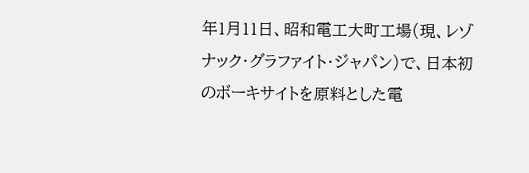年1月11日、昭和電工大町工場(現、レゾナック・グラファイト・ジャパン)で、日本初のボーキサイトを原料とした電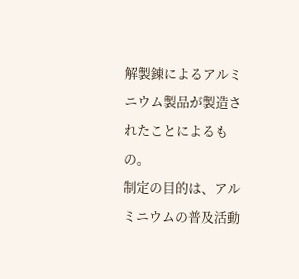解製錬によるアルミニウム製品が製造されたことによるもの。
制定の目的は、アルミニウムの普及活動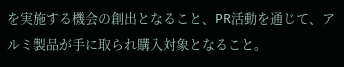を実施する機会の創出となること、PR活動を通じて、アルミ製品が手に取られ購入対象となること。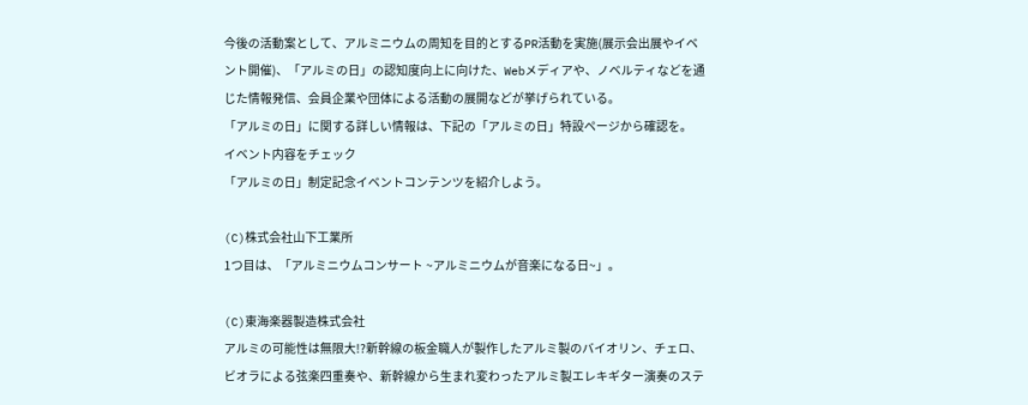今後の活動案として、アルミニウムの周知を目的とするPR活動を実施(展示会出展やイベント開催)、「アルミの日」の認知度向上に向けた、Webメディアや、ノベルティなどを通じた情報発信、会員企業や団体による活動の展開などが挙げられている。
「アルミの日」に関する詳しい情報は、下記の「アルミの日」特設ページから確認を。
イベント内容をチェック
「アルミの日」制定記念イベントコンテンツを紹介しよう。

(C)株式会社山下工業所
1つ目は、「アルミニウムコンサート ~アルミニウムが音楽になる日~」。

(C)東海楽器製造株式会社
アルミの可能性は無限大!?新幹線の板金職人が製作したアルミ製のバイオリン、チェロ、ビオラによる弦楽四重奏や、新幹線から生まれ変わったアルミ製エレキギター演奏のステ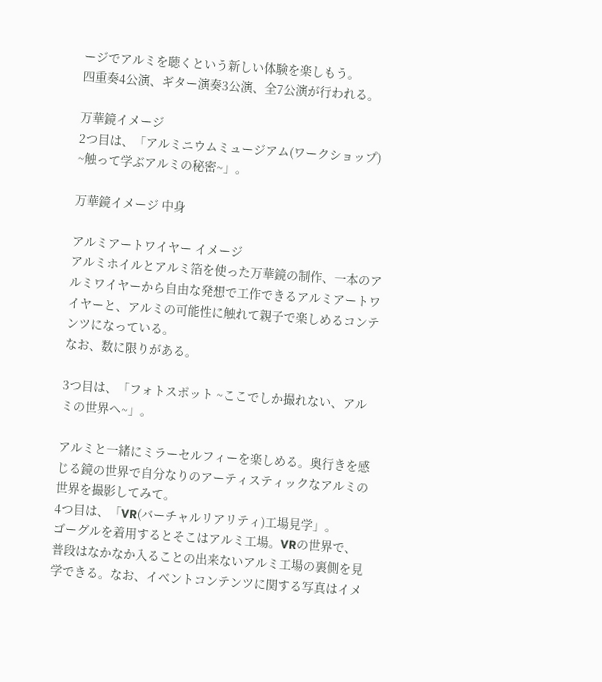ージでアルミを聴くという新しい体験を楽しもう。
四重奏4公演、ギター演奏3公演、全7公演が行われる。

万華鏡イメージ
2つ目は、「アルミニウムミュージアム(ワークショップ) ~触って学ぶアルミの秘密~」。

万華鏡イメージ 中身

アルミアートワイヤー イメージ
アルミホイルとアルミ箔を使った万華鏡の制作、一本のアルミワイヤーから自由な発想で工作できるアルミアートワイヤーと、アルミの可能性に触れて親子で楽しめるコンテンツになっている。
なお、数に限りがある。

3つ目は、「フォトスポット ~ここでしか撮れない、アルミの世界へ~」。

アルミと一緒にミラーセルフィーを楽しめる。奥行きを感じる鏡の世界で自分なりのアーティスティックなアルミの世界を撮影してみて。
4つ目は、「VR(バーチャルリアリティ)工場見学」。
ゴーグルを着用するとそこはアルミ工場。VRの世界で、普段はなかなか入ることの出来ないアルミ工場の裏側を見学できる。なお、イベントコンテンツに関する写真はイメ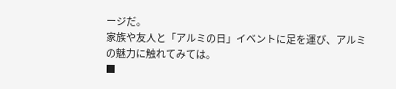ージだ。
家族や友人と「アルミの日」イベントに足を運び、アルミの魅力に触れてみては。
■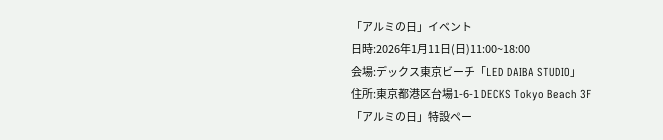「アルミの日」イベント
日時:2026年1月11日(日)11:00~18:00
会場:デックス東京ビーチ「LED DAIBA STUDIO」
住所:東京都港区台場1-6-1 DECKS Tokyo Beach 3F
「アルミの日」特設ペー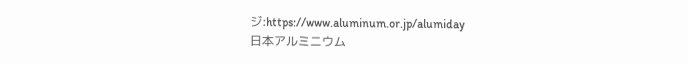ジ:https://www.aluminum.or.jp/alumiday
日本アルミニウム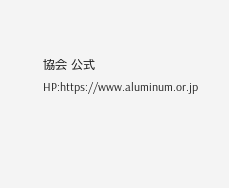協会 公式HP:https://www.aluminum.or.jp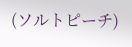(ソルトピーチ)